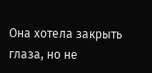Она хотела закрыть глаза, но не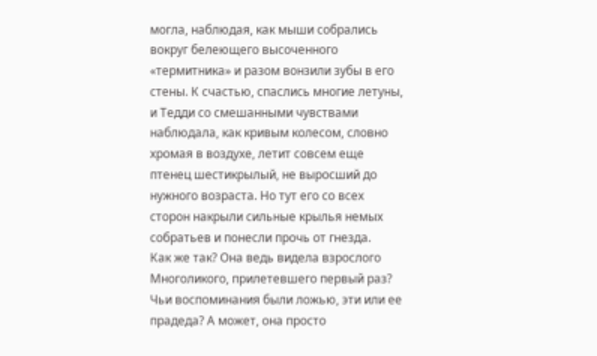могла, наблюдая, как мыши собрались вокруг белеющего высоченного «термитника» и разом вонзили зубы в его стены. К счастью, спаслись многие летуны, и Тедди со смешанными чувствами наблюдала, как кривым колесом, словно хромая в воздухе, летит совсем еще птенец шестикрылый, не выросший до нужного возраста. Но тут его со всех сторон накрыли сильные крылья немых собратьев и понесли прочь от гнезда.
Как же так? Она ведь видела взрослого Многоликого, прилетевшего первый раз? Чьи воспоминания были ложью, эти или ее прадеда? А может, она просто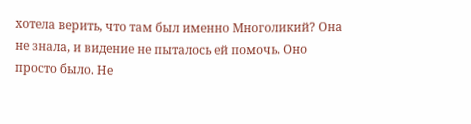хотела верить, что там был именно Многоликий? Она не знала, и видение не пыталось ей помочь. Оно просто было. Не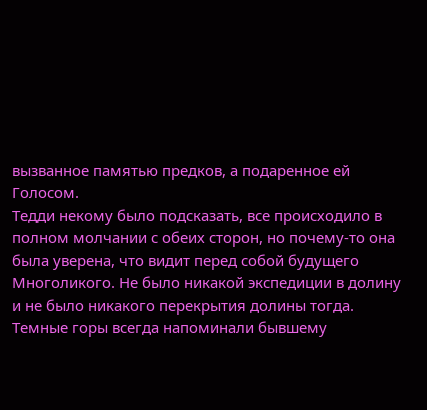вызванное памятью предков, а подаренное ей Голосом.
Тедди некому было подсказать, все происходило в полном молчании с обеих сторон, но почему-то она была уверена, что видит перед собой будущего Многоликого. Не было никакой экспедиции в долину и не было никакого перекрытия долины тогда. Темные горы всегда напоминали бывшему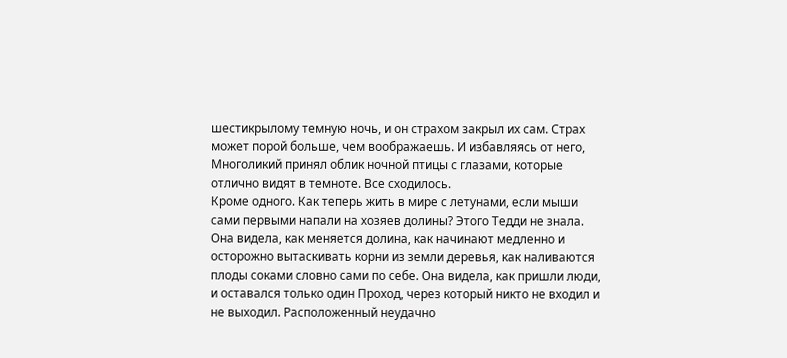шестикрылому темную ночь, и он страхом закрыл их сам. Страх может порой больше, чем воображаешь. И избавляясь от него, Многоликий принял облик ночной птицы с глазами, которые отлично видят в темноте. Все сходилось.
Кроме одного. Как теперь жить в мире с летунами, если мыши сами первыми напали на хозяев долины? Этого Тедди не знала.
Она видела, как меняется долина, как начинают медленно и осторожно вытаскивать корни из земли деревья, как наливаются плоды соками словно сами по себе. Она видела, как пришли люди, и оставался только один Проход, через который никто не входил и не выходил. Расположенный неудачно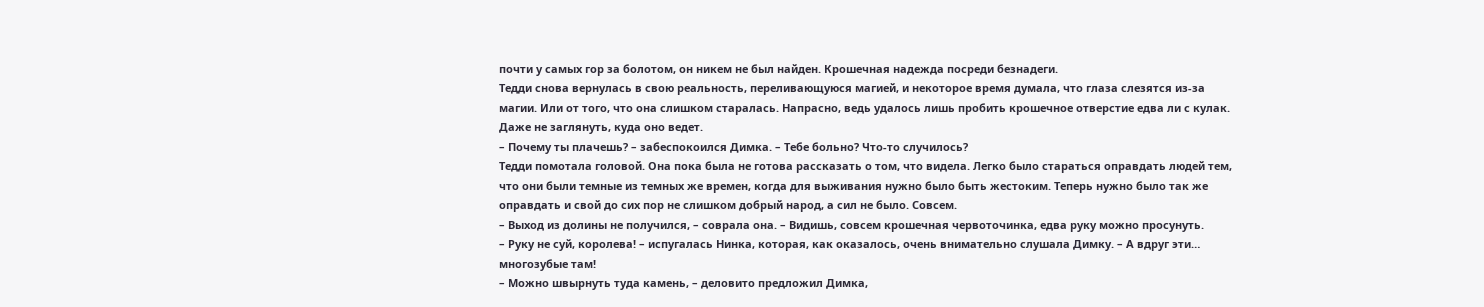почти у самых гор за болотом, он никем не был найден. Крошечная надежда посреди безнадеги.
Тедди снова вернулась в свою реальность, переливающуюся магией, и некоторое время думала, что глаза слезятся из-за магии. Или от того, что она слишком старалась. Напрасно, ведь удалось лишь пробить крошечное отверстие едва ли с кулак. Даже не заглянуть, куда оно ведет.
– Почему ты плачешь? – забеспокоился Димка. – Тебе больно? Что-то случилось?
Тедди помотала головой. Она пока была не готова рассказать о том, что видела. Легко было стараться оправдать людей тем, что они были темные из темных же времен, когда для выживания нужно было быть жестоким. Теперь нужно было так же оправдать и свой до сих пор не слишком добрый народ, а сил не было. Совсем.
– Выход из долины не получился, – соврала она. – Видишь, совсем крошечная червоточинка, едва руку можно просунуть.
– Руку не суй, королева! – испугалась Нинка, которая, как оказалось, очень внимательно слушала Димку. – А вдруг эти… многозубые там!
– Можно швырнуть туда камень, – деловито предложил Димка,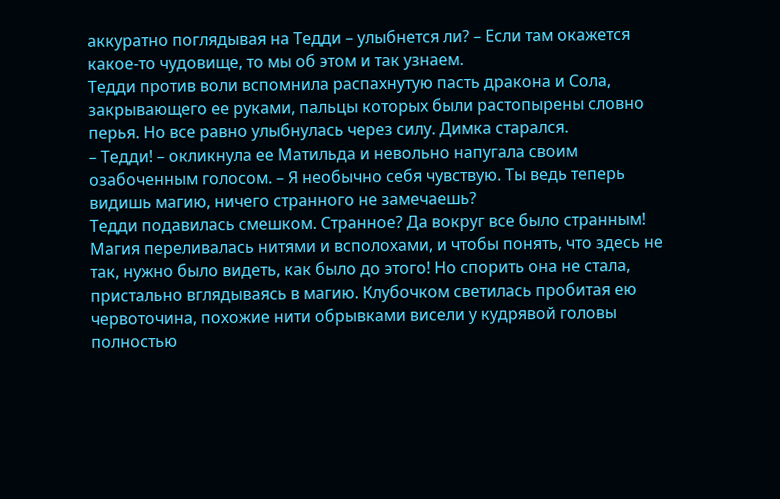аккуратно поглядывая на Тедди – улыбнется ли? – Если там окажется какое-то чудовище, то мы об этом и так узнаем.
Тедди против воли вспомнила распахнутую пасть дракона и Сола, закрывающего ее руками, пальцы которых были растопырены словно перья. Но все равно улыбнулась через силу. Димка старался.
– Тедди! – окликнула ее Матильда и невольно напугала своим озабоченным голосом. – Я необычно себя чувствую. Ты ведь теперь видишь магию, ничего странного не замечаешь?
Тедди подавилась смешком. Странное? Да вокруг все было странным! Магия переливалась нитями и всполохами, и чтобы понять, что здесь не так, нужно было видеть, как было до этого! Но спорить она не стала, пристально вглядываясь в магию. Клубочком светилась пробитая ею червоточина, похожие нити обрывками висели у кудрявой головы полностью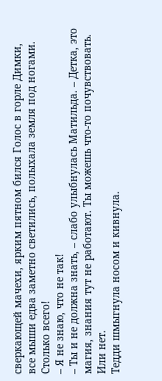сверкающей мачехи, ярким пятном бился Голос в горле Димки, все мыши едва заметно светились, полыхала земля под ногами. Столько всего!
– Я не знаю, что не так!
– Ты и не должна знать, – слабо улыбнулась Матильда. – Детка, это магия, знания тут не работают. Ты можешь что-то почувствовать. Или нет.
Тедди шмыгнула носом и кивнула.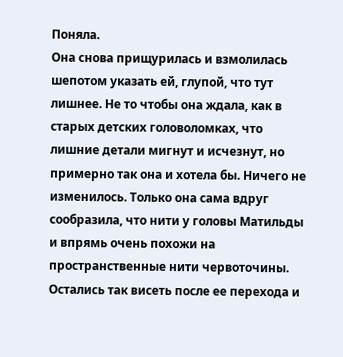Поняла.
Она снова прищурилась и взмолилась шепотом указать ей, глупой, что тут лишнее. Не то чтобы она ждала, как в старых детских головоломках, что лишние детали мигнут и исчезнут, но примерно так она и хотела бы. Ничего не изменилось. Только она сама вдруг сообразила, что нити у головы Матильды и впрямь очень похожи на пространственные нити червоточины. Остались так висеть после ее перехода и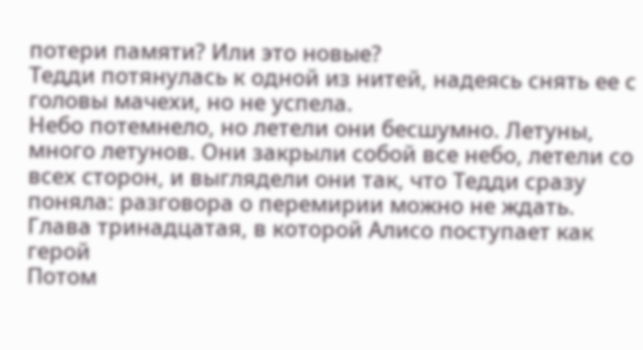потери памяти? Или это новые?
Тедди потянулась к одной из нитей, надеясь снять ее с головы мачехи, но не успела.
Небо потемнело, но летели они бесшумно. Летуны, много летунов. Они закрыли собой все небо, летели со всех сторон, и выглядели они так, что Тедди сразу поняла: разговора о перемирии можно не ждать.
Глава тринадцатая, в которой Алисо поступает как герой
Потом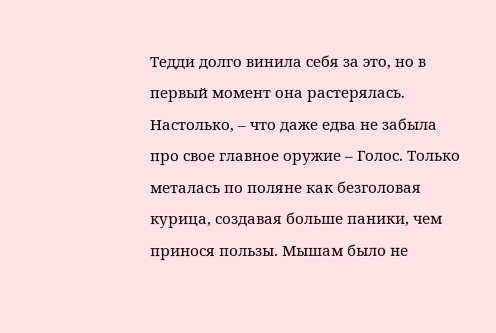Тедди долго винила себя за это, но в первый момент она растерялась. Настолько, – что даже едва не забыла про свое главное оружие – Голос. Только металась по поляне как безголовая курица, создавая больше паники, чем принося пользы. Мышам было не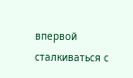впервой сталкиваться с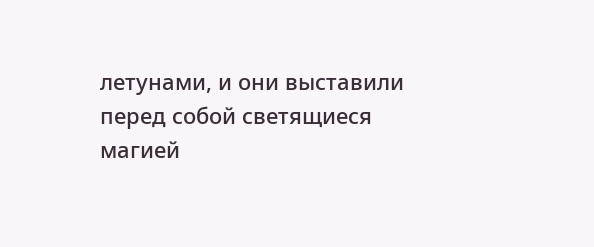летунами, и они выставили перед собой светящиеся магией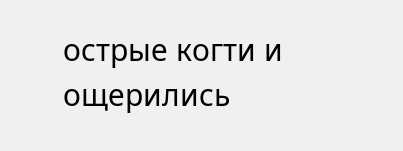острые когти и ощерились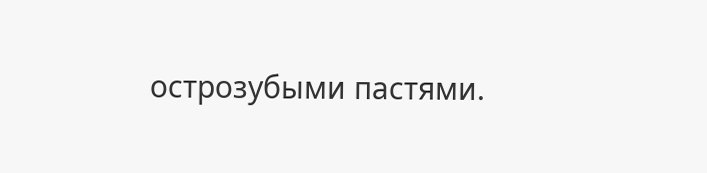острозубыми пастями.